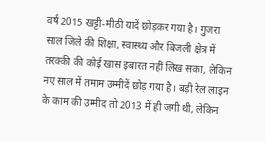वर्ष 2015 खट्टी-मीठी यादें छोड़कर गया है। गुजरा साल जिले की शिक्षा, स्वास्थ्य और बिजली क्षेत्र में तरक्की की कोई खास इबारत नहीं लिख सका, लेकिन नए साल में तमाम उम्मीदें छोड़ गया है। बड़ी रेल लाइन के काम की उम्मीद तो 2013 में ही जगी थी, लेकिन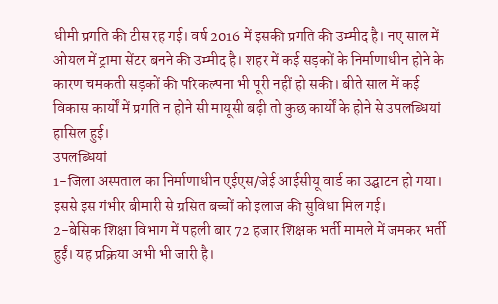धीमी प्रगति की टीस रह गई। वर्ष 2016 में इसकी प्रगति की उम्मीद है। नए साल में ओयल में ट्रामा सेंटर बनने की उम्मीद है। शहर में कई सड़कों के निर्माणाधीन होने के कारण चमकती सड़कों की परिकल्पना भी पूरी नहीं हो सकी। बीते साल में कई विकास कार्यों में प्रगति न होने सी मायूसी बढ़ी तो कुछ कार्यों के होने से उपलब्धियां हासिल हुई।
उपलब्धियां
1-जिला अस्पताल का निर्माणाधीन एईएस/जेई आईसीयू वार्ड का उद्घाटन हो गया। इससे इस गंभीर बीमारी से ग्रसित बच्चों को इलाज की सुविधा मिल गई।
2-बेसिक शिक्षा विभाग में पहली बार 72 हजार शिक्षक भर्ती मामले में जमकर भर्ती हुईं। यह प्रक्रिया अभी भी जारी है।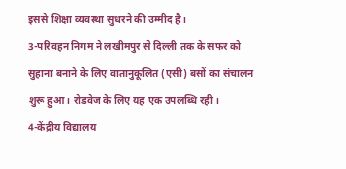इससे शिक्षा व्यवस्था सुधरने की उम्मीद है।
3-परिवहन निगम ने लखीमपुर से दिल्ली तक के सफर को सुहाना बनाने के लिए वातानुकूलित (एसी) बसों का संचालन शुरू हुआ। रोडवेज के लिए यह एक उपलब्धि रही।
4-केंद्रीय विद्यालय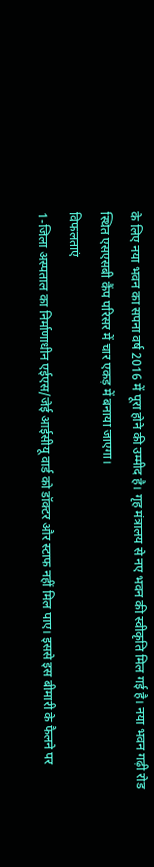के लिए नया भवन का सपना वर्ष 2016 में पूरा होने की उम्मीद है। गृह मंत्रालय से नए भवन की स्वीकृति मिल गई है। नया भवन गढ़ी रोड स्थित एसएसबी कैंप परिसर में चार एकड़ में बनाया जाएगा।
विफलताएं
1-जिला अस्पताल का निर्माणाधीन एईएस/जेई आईसीयू वार्ड को डॉक्टर और स्टाफ नहीं मिल पाए। इससे इस बीमारी के फैलने पर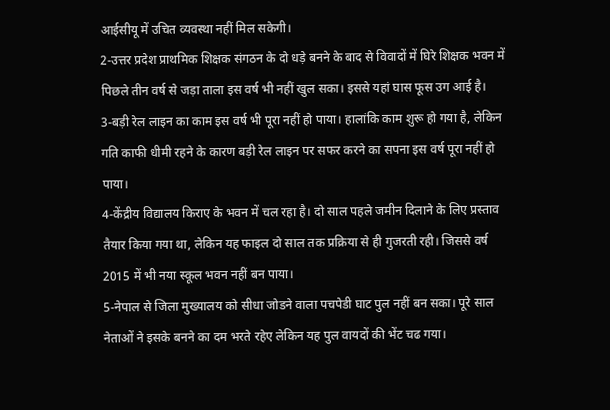आईसीयू में उचित व्यवस्था नहीं मिल सकेगी।
2-उत्तर प्रदेश प्राथमिक शिक्षक संगठन के दो धड़े बनने के बाद से विवादों में घिरे शिक्षक भवन में पिछले तीन वर्ष से जड़ा ताला इस वर्ष भी नहीं खुल सका। इससे यहां घास फूस उग आई है।
3-बड़ी रेल लाइन का काम इस वर्ष भी पूरा नहीं हो पाया। हालांकि काम शुरू हो गया है, लेकिन गति काफी धीमी रहने के कारण बड़ी रेल लाइन पर सफर करने का सपना इस वर्ष पूरा नहीं हो पाया।
4-केंद्रीय विद्यालय किराए के भवन में चल रहा है। दो साल पहले जमीन दिलाने के लिए प्रस्ताव तैयार किया गया था, लेकिन यह फाइल दो साल तक प्रक्रिया से ही गुजरती रही। जिससे वर्ष 2015 में भी नया स्कूल भवन नहीं बन पाया।
5-नेपाल से जिला मुख्यालय को सीधा जोडने वाला पचपेडी घाट पुल नहीं बन सका। पूरे साल नेताओं ने इसके बनने का दम भरते रहेए लेकिन यह पुल वायदों की भेंट चढ गया।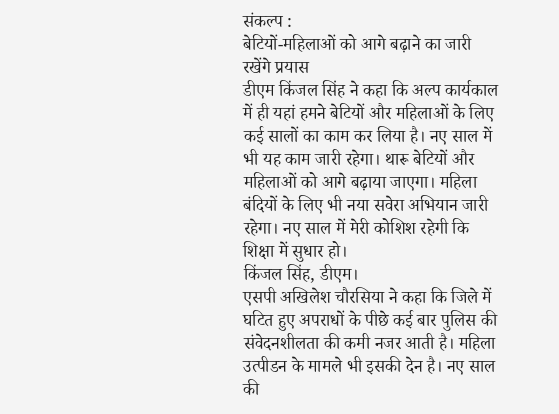संकल्प :
बेटियों-महिलाओं को आगे बढ़ाने का जारी रखेंगे प्रयास
डीएम किंजल सिंह ने कहा कि अल्प कार्यकाल में ही यहां हमने बेटियों और महिलाओं के लिए कई सालों का काम कर लिया है। नए साल में भी यह काम जारी रहेगा। थारू बेटियों और महिलाओं को आगे बढ़ाया जाएगा। महिला बंदियों के लिए भी नया सवेरा अभियान जारी रहेगा। नए साल में मेरी कोशिश रहेगी कि शिक्षा में सुधार हो।
किंजल सिंह, डीएम।
एसपी अखिलेश चौरसिया ने कहा कि जिले में घटित हुए अपराधों के पीछे कई बार पुलिस की संवेदनशीलता की कमी नजर आती है। महिला उत्पीडन के मामले भी इसकी देन है। नए साल की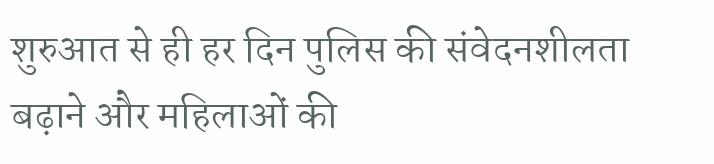शुरुआत से ही हर दिन पुलिस की संवेदनशीलता बढ़ाने और महिलाओं की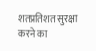शतप्रतिशत सुरक्षा करने का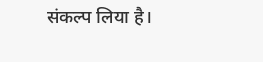संकल्प लिया है।